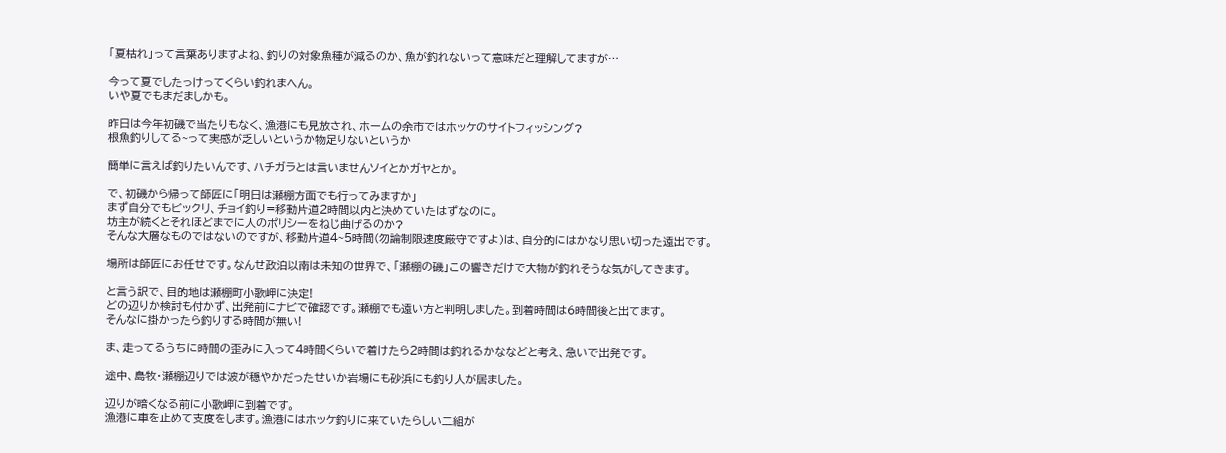「夏枯れ」って言葉ありますよね、釣りの対象魚種が減るのか、魚が釣れないって意味だと理解してますが…

今って夏でしたっけってくらい釣れまへん。
いや夏でもまだましかも。

昨日は今年初磯で当たりもなく、漁港にも見放され、ホームの余市ではホッケのサイトフィッシング?
根魚釣りしてる~って実感が乏しいというか物足りないというか

簡単に言えば釣りたいんです、ハチガラとは言いませんソイとかガヤとか。

で、初磯から帰って師匠に「明日は瀬棚方面でも行ってみますか」
まず自分でもビックリ、チョイ釣り=移動片道2時間以内と決めていたはずなのに。
坊主が続くとそれほどまでに人のポリシーをねじ曲げるのか?
そんな大層なものではないのですが、移動片道4~5時間(勿論制限速度厳守ですよ)は、自分的にはかなり思い切った遠出です。

場所は師匠にお任せです。なんせ政泊以南は未知の世界で、「瀬棚の磯」この響きだけで大物が釣れそうな気がしてきます。

と言う訳で、目的地は瀬棚町小歌岬に決定!
どの辺りか検討も付かず、出発前にナビで確認です。瀬棚でも遠い方と判明しました。到着時間は6時間後と出てます。
そんなに掛かったら釣りする時間が無い!

ま、走ってるうちに時間の歪みに入って4時間くらいで着けたら2時間は釣れるかななどと考え、急いで出発です。

途中、島牧・瀬棚辺りでは波が穏やかだったせいか岩場にも砂浜にも釣り人が居ました。

辺りが暗くなる前に小歌岬に到着です。
漁港に車を止めて支度をします。漁港にはホッケ釣りに来ていたらしい二組が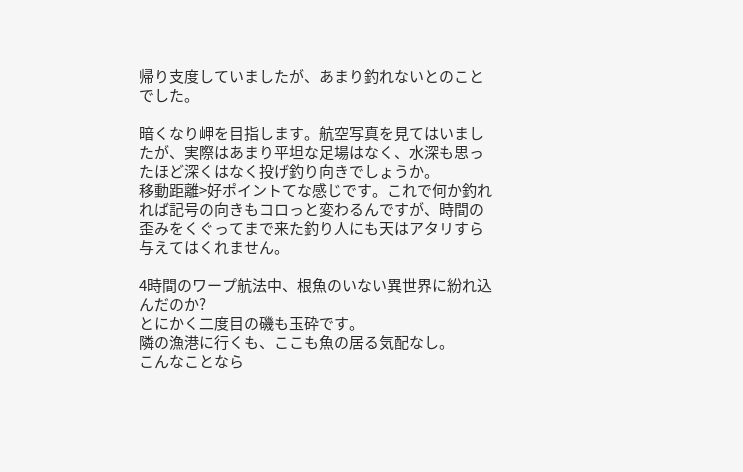帰り支度していましたが、あまり釣れないとのことでした。

暗くなり岬を目指します。航空写真を見てはいましたが、実際はあまり平坦な足場はなく、水深も思ったほど深くはなく投げ釣り向きでしょうか。
移動距離>好ポイントてな感じです。これで何か釣れれば記号の向きもコロっと変わるんですが、時間の歪みをくぐってまで来た釣り人にも天はアタリすら与えてはくれません。

4時間のワープ航法中、根魚のいない異世界に紛れ込んだのか?
とにかく二度目の磯も玉砕です。
隣の漁港に行くも、ここも魚の居る気配なし。
こんなことなら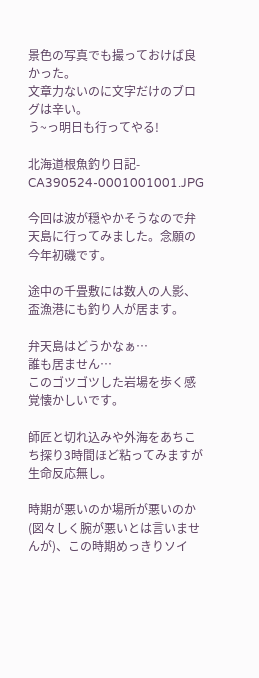景色の写真でも撮っておけば良かった。
文章力ないのに文字だけのブログは辛い。
う~っ明日も行ってやる!

北海道根魚釣り日記-CA390524-0001001001.JPG

今回は波が穏やかそうなので弁天島に行ってみました。念願の今年初磯です。

途中の千畳敷には数人の人影、盃漁港にも釣り人が居ます。

弁天島はどうかなぁ…
誰も居ません…
このゴツゴツした岩場を歩く感覚懐かしいです。

師匠と切れ込みや外海をあちこち探り3時間ほど粘ってみますが生命反応無し。

時期が悪いのか場所が悪いのか(図々しく腕が悪いとは言いませんが)、この時期めっきりソイ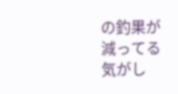の釣果が減ってる気がし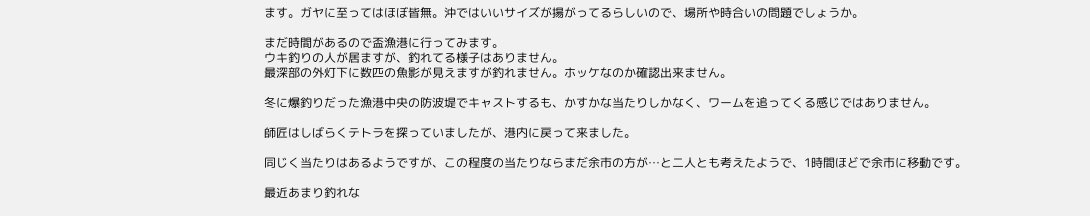ます。ガヤに至ってはほぼ皆無。沖ではいいサイズが揚がってるらしいので、場所や時合いの問題でしょうか。

まだ時間があるので盃漁港に行ってみます。
ウキ釣りの人が居ますが、釣れてる様子はありません。
最深部の外灯下に数匹の魚影が見えますが釣れません。ホッケなのか確認出来ません。

冬に爆釣りだった漁港中央の防波堤でキャストするも、かすかな当たりしかなく、ワームを追ってくる感じではありません。

師匠はしばらくテトラを探っていましたが、港内に戻って来ました。

同じく当たりはあるようですが、この程度の当たりならまだ余市の方が…と二人とも考えたようで、1時間ほどで余市に移動です。

最近あまり釣れな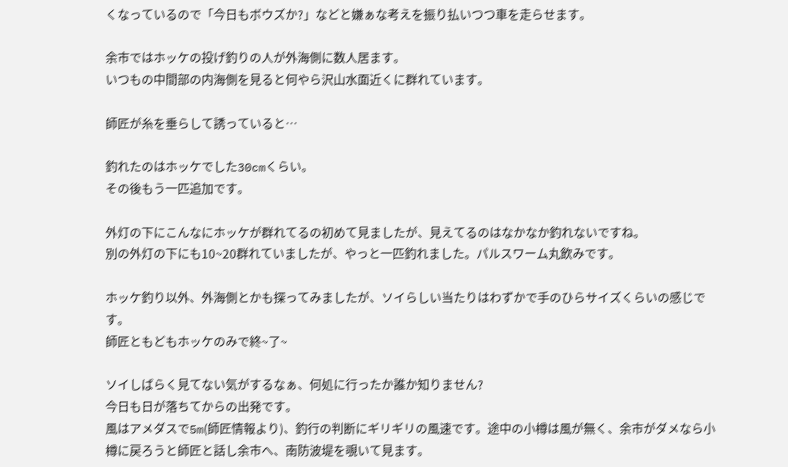くなっているので「今日もボウズか?」などと嫌ぁな考えを振り払いつつ車を走らせます。

余市ではホッケの投げ釣りの人が外海側に数人居ます。
いつもの中間部の内海側を見ると何やら沢山水面近くに群れています。

師匠が糸を垂らして誘っていると…

釣れたのはホッケでした30cmくらい。
その後もう一匹追加です。

外灯の下にこんなにホッケが群れてるの初めて見ましたが、見えてるのはなかなか釣れないですね。
別の外灯の下にも10~20群れていましたが、やっと一匹釣れました。パルスワーム丸飲みです。

ホッケ釣り以外、外海側とかも探ってみましたが、ソイらしい当たりはわずかで手のひらサイズくらいの感じです。
師匠ともどもホッケのみで終~了~

ソイしばらく見てない気がするなぁ、何処に行ったか誰か知りません?
今日も日が落ちてからの出発です。
風はアメダスで5m(師匠情報より)、釣行の判断にギリギリの風速です。途中の小樽は風が無く、余市がダメなら小樽に戻ろうと師匠と話し余市へ、南防波堤を覗いて見ます。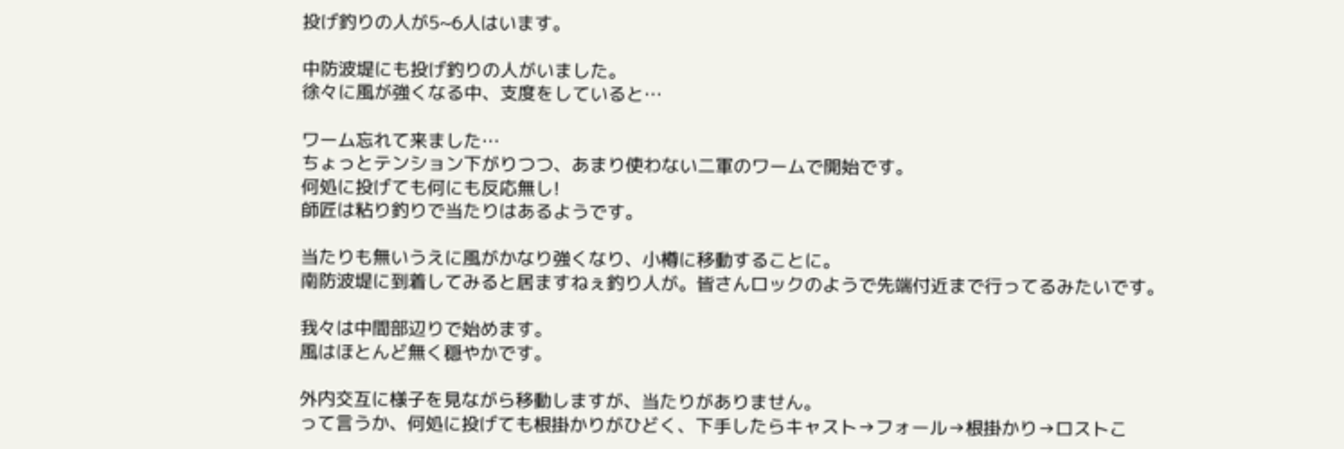投げ釣りの人が5~6人はいます。

中防波堤にも投げ釣りの人がいました。
徐々に風が強くなる中、支度をしていると…

ワーム忘れて来ました…
ちょっとテンション下がりつつ、あまり使わない二軍のワームで開始です。
何処に投げても何にも反応無し!
師匠は粘り釣りで当たりはあるようです。

当たりも無いうえに風がかなり強くなり、小樽に移動することに。
南防波堤に到着してみると居ますねぇ釣り人が。皆さんロックのようで先端付近まで行ってるみたいです。

我々は中間部辺りで始めます。
風はほとんど無く穏やかです。

外内交互に様子を見ながら移動しますが、当たりがありません。
って言うか、何処に投げても根掛かりがひどく、下手したらキャスト→フォール→根掛かり→ロストこ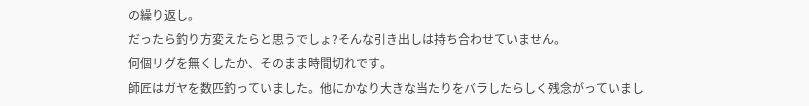の繰り返し。
だったら釣り方変えたらと思うでしょ?そんな引き出しは持ち合わせていません。
何個リグを無くしたか、そのまま時間切れです。
師匠はガヤを数匹釣っていました。他にかなり大きな当たりをバラしたらしく残念がっていまし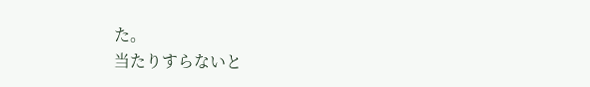た。
当たりすらないと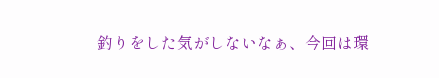釣りをした気がしないなぁ、今回は環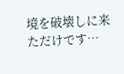境を破壊しに来ただけです…